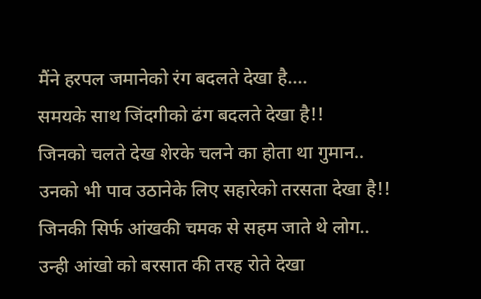मैंने हरपल जमानेको रंग बदलते देखा है....
समयके साथ जिंदगीको ढंग बदलते देखा है!!
जिनको चलते देख शेरके चलने का होता था गुमान..
उनको भी पाव उठानेके लिए सहारेको तरसता देखा है!!
जिनकी सिर्फ आंखकी चमक से सहम जाते थे लोग..
उन्ही आंखो को बरसात की तरह रोते देखा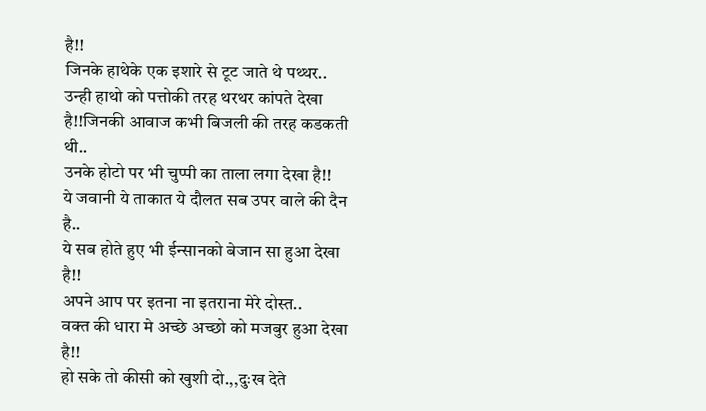है!!
जिनके हाथेके एक इशारे से टूट जाते थे पथ्थर..
उन्ही हाथो को पत्तोकी तरह थरथर कांपते देखा है!!जिनकी आवाज कभी बिजली की तरह कडकती थी..
उनके होटो पर भी चुप्पी का ताला लगा देखा है!!
ये जवानी ये ताकात ये दौलत सब उपर वाले की दैन है..
ये सब होते हुए भी ईन्सानको बेजान सा हुआ देखा है!!
अपने आप पर इतना ना इतराना मेरे दोस्त..
वक्त की धारा मे अच्छे अच्छो को मजबुर हुआ देखा है!!
हो सके तो कीसी को खुशी दो.,,दुःख देते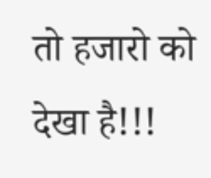तो हजारो को देखा है!!!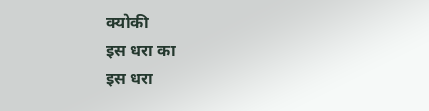क्योकी
इस धरा का
इस धरा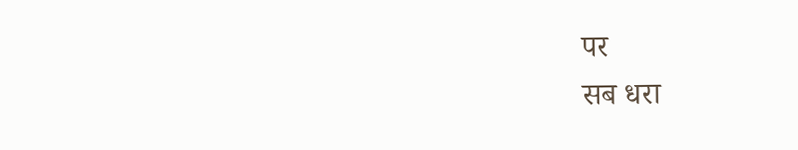पर
सब धरा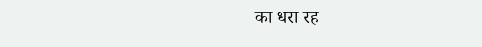का धरा रह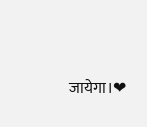जायेगा।❤